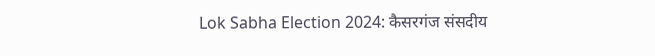Lok Sabha Election 2024: कैसरगंज संसदीय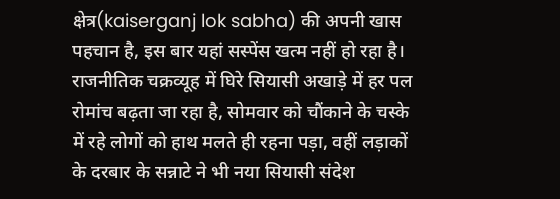क्षेत्र(kaiserganj lok sabha) की अपनी खास पहचान है, इस बार यहां सस्पेंस खत्म नहीं हो रहा है। राजनीतिक चक्रव्यूह में घिरे सियासी अखाड़े में हर पल रोमांच बढ़ता जा रहा है, सोमवार को चौंकाने के चस्के में रहे लोगों को हाथ मलते ही रहना पड़ा, वहीं लड़ाकों के दरबार के सन्नाटे ने भी नया सियासी संदेश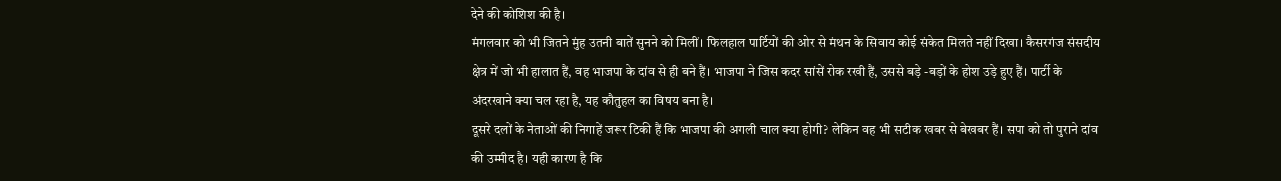देने की कोशिश की है।
मंगलवार को भी जितने मुंह उतनी बातें सुनने को मिलीं। फिलहाल पार्टियों की ओर से मंथन के सिवाय कोई संकेत मिलते नहीं दिखा। कैसरगंज संसदीय क्षेत्र में जो भी हालात हैं, वह भाजपा के दांव से ही बने हैं। भाजपा ने जिस कदर सांसें रोक रखी हैं, उससे बड़े -बड़ों के होश उड़े हुए हैं। पार्टी के अंदरखाने क्या चल रहा है, यह कौतुहल का विषय बना है।
दूसरे दलों के नेताओं की निगाहें जरूर टिकी हैं कि भाजपा की अगली चाल क्या होगी? लेकिन वह भी सटीक खबर से बेखबर हैं। सपा को तो पुराने दांव की उम्मीद है। यही कारण है कि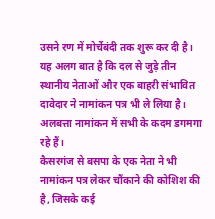उसने रण में मोर्चेबंदी तक शुरू कर दी है। यह अलग बात है कि दल से जुड़े तीन स्थानीय नेताओं और एक बाहरी संभावित दावेदार ने नामांकन पत्र भी ले लिया है। अलबत्ता नामांकन में सभी के कदम डगमगा रहे हैं।
कैसरगंज से बसपा के एक नेता ने भी नामांकन पत्र लेकर चौंकाने की कोशिश की है, जिसके कई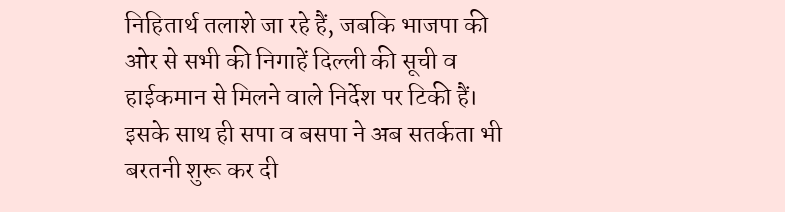निहितार्थ तलाशे जा रहे हैं, जबकि भाजपा की ओर से सभी की निगाहें दिल्ली की सूची व हाईकमान से मिलने वाले निर्देश पर टिकी हैं।
इसके साथ ही सपा व बसपा ने अब सतर्कता भी बरतनी शुरू कर दी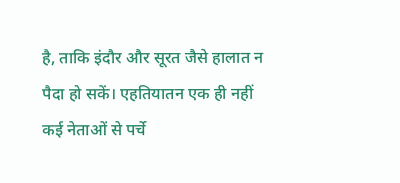है, ताकि इंदौर और सूरत जैसे हालात न पैदा हो सकें। एहतियातन एक ही नहीं कई नेताओं से पर्चे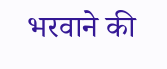भरवाने की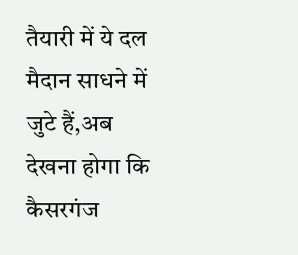तैयारी में ये दल मैदान साधने में जुटे हैं,अब देखना होगा कि कैसरगंज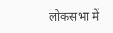लोकसभा में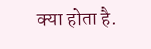क्या होता है.